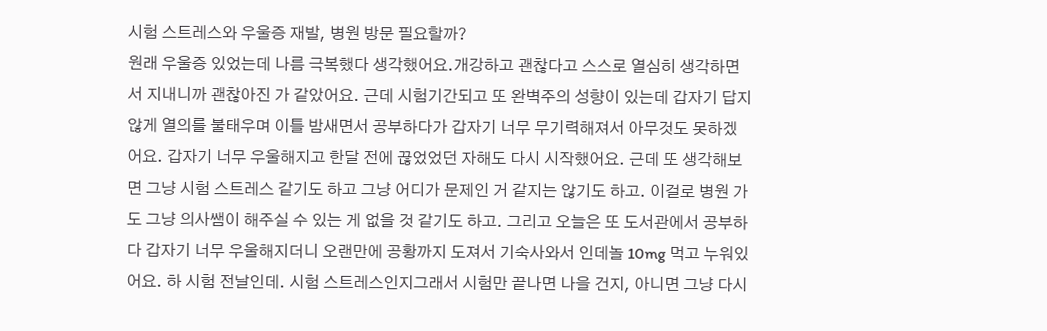시험 스트레스와 우울증 재발, 병원 방문 필요할까?
원래 우울증 있었는데 나름 극복했다 생각했어요.개강하고 괜찮다고 스스로 열심히 생각하면서 지내니까 괜찮아진 가 같았어요. 근데 시험기간되고 또 완벽주의 성향이 있는데 갑자기 답지 않게 열의를 불태우며 이틀 밤새면서 공부하다가 갑자기 너무 무기력해져서 아무것도 못하겠어요. 갑자기 너무 우울해지고 한달 전에 끊었었던 자해도 다시 시작했어요. 근데 또 생각해보면 그냥 시험 스트레스 같기도 하고 그냥 어디가 문제인 거 같지는 않기도 하고. 이걸로 병원 가도 그냥 의사쌤이 해주실 수 있는 게 없을 것 같기도 하고. 그리고 오늘은 또 도서관에서 공부하다 갑자기 너무 우울해지더니 오랜만에 공황까지 도져서 기숙사와서 인데놀 10mg 먹고 누워있어요. 하 시험 전날인데. 시험 스트레스인지그래서 시험만 끝나면 나을 건지, 아니면 그냥 다시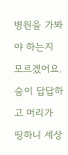병원을 가봐야 하는지 모르겠어요. 숨이 답답하고 머리가 띵하니 세상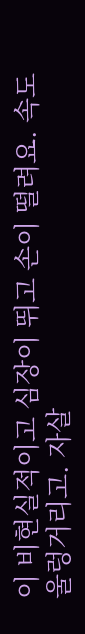이 비현실적이고 심장이 뛰고 손이 떨려요. 속도울렁거리고. 자살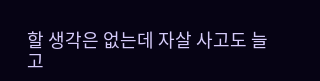할 생각은 없는데 자살 사고도 늘고